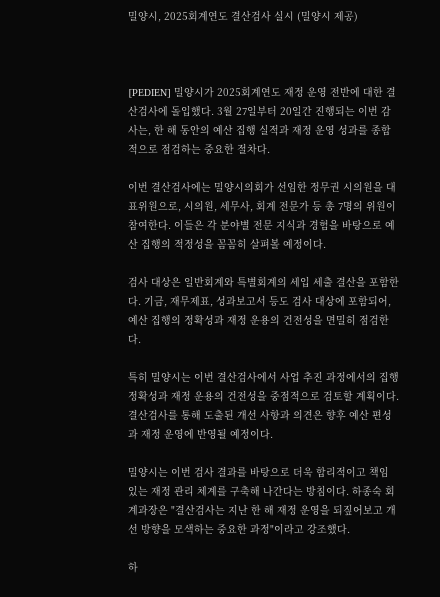밀양시, 2025회계연도 결산검사 실시 (밀양시 제공)



[PEDIEN] 밀양시가 2025회계연도 재정 운영 전반에 대한 결산검사에 돌입했다. 3월 27일부터 20일간 진행되는 이번 감사는, 한 해 동안의 예산 집행 실적과 재정 운영 성과를 종합적으로 점검하는 중요한 절차다.

이번 결산검사에는 밀양시의회가 선임한 정무권 시의원을 대표위원으로, 시의원, 세무사, 회계 전문가 등 총 7명의 위원이 참여한다. 이들은 각 분야별 전문 지식과 경험을 바탕으로 예산 집행의 적정성을 꼼꼼히 살펴볼 예정이다.

검사 대상은 일반회계와 특별회계의 세입 세출 결산을 포함한다. 기금, 재무제표, 성과보고서 등도 검사 대상에 포함되어, 예산 집행의 정확성과 재정 운용의 건전성을 면밀히 점검한다.

특히 밀양시는 이번 결산검사에서 사업 추진 과정에서의 집행 정확성과 재정 운용의 건전성을 중점적으로 검토할 계획이다. 결산검사를 통해 도출된 개선 사항과 의견은 향후 예산 편성과 재정 운영에 반영될 예정이다.

밀양시는 이번 검사 결과를 바탕으로 더욱 합리적이고 책임 있는 재정 관리 체계를 구축해 나간다는 방침이다. 하종숙 회계과장은 "결산검사는 지난 한 해 재정 운영을 되짚어보고 개선 방향을 모색하는 중요한 과정"이라고 강조했다.

하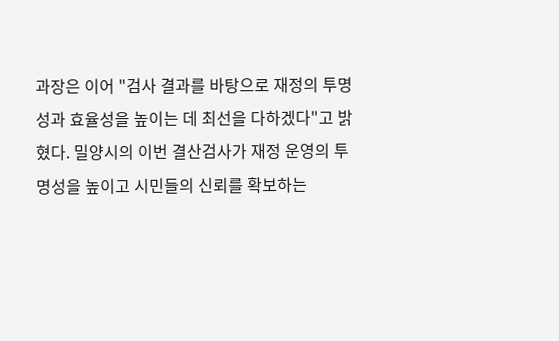과장은 이어 "검사 결과를 바탕으로 재정의 투명성과 효율성을 높이는 데 최선을 다하겠다"고 밝혔다. 밀양시의 이번 결산검사가 재정 운영의 투명성을 높이고 시민들의 신뢰를 확보하는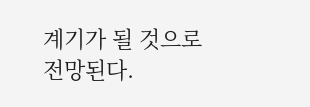계기가 될 것으로 전망된다.